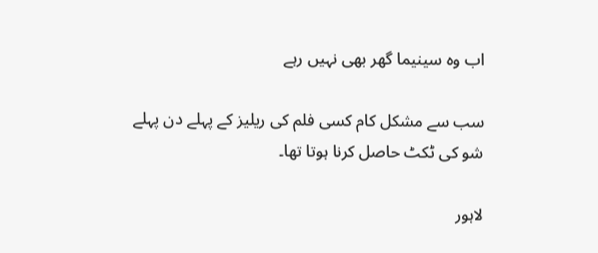اب وہ سینیما گھر بھی نہیں رہے

سب سے مشکل کام کسی فلم کی ریلیز کے پہلے دن پہلے شو کی ٹکٹ حاصل کرنا ہوتا تھا۔

لاہور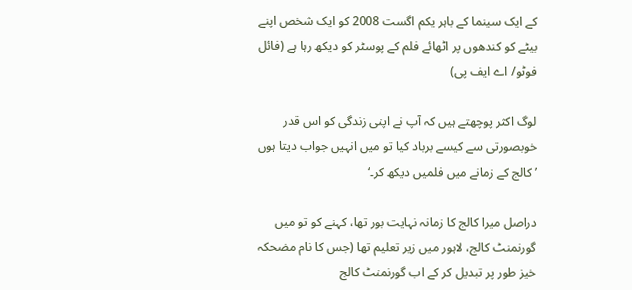کے ایک سینما کے باہر یکم اگست 2008 کو ایک شخص اپنے بیٹے کو کندھوں پر اٹھائے فلم کے پوسٹر کو دیکھ رہا ہے (فائل فوٹو/ اے ایف پی)

لوگ اکثر پوچھتے ہیں کہ آپ نے اپنی زندگی کو اس قدر خوبصورتی سے کیسے برباد کیا تو میں انہیں جواب دیتا ہوں ’کالج کے زمانے میں فلمیں دیکھ کر۔‘

دراصل میرا کالج کا زمانہ نہایت بور تھا، کہنے کو تو میں گورنمنٹ کالج، لاہور میں زیر تعلیم تھا (جس کا نام مضحکہ خیز طور پر تبدیل کر کے اب گورنمنٹ کالج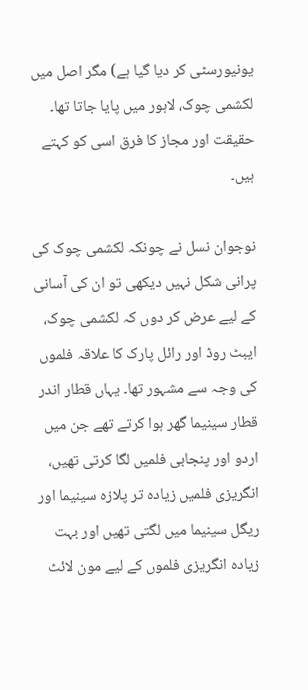یونیورسٹی کر دیا گیا ہے) مگر اصل میں لکشمی چوک، لاہور میں پایا جاتا تھا۔ حقیقت اور مجاز کا فرق اسی کو کہتے ہیں۔

نوجوان نسل نے چونکہ لکشمی چوک کی پرانی شکل نہیں دیکھی تو ان کی آسانی کے لیے عرض کر دوں کہ لکشمی چوک، ایبٹ روڈ اور رائل پارک کا علاقہ فلموں کی وجہ سے مشہور تھا۔ یہاں قطار اندر قطار سینیما گھر ہوا کرتے تھے جن میں اردو اور پنجابی فلمیں لگا کرتی تھیں، انگریزی فلمیں زیادہ تر پلازہ سینیما اور ریگل سینیما میں لگتی تھیں اور بہت زیادہ انگریزی فلموں کے لیے مون لائٹ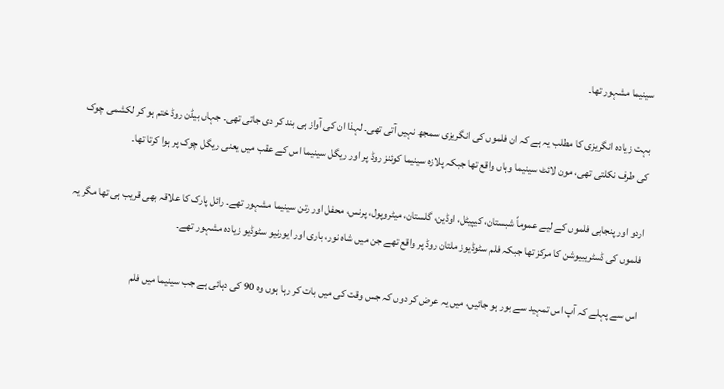سینیما مشہور تھا۔

بہت زیادہ انگریزی کا مطلب یہ ہے کہ ان فلموں کی انگریزی سمجھ نہیں آتی تھی۔ لہذا ان کی آواز ہی بند کر دی جاتی تھی۔ جہاں بیڈن روڈ ختم ہو کر لکشمی چوک کی طرف نکلتی تھی، مون لائٹ سینیما وہاں واقع تھا جبکہ پلازہ سینیما کوئنز روڈ پر اور ریگل سینیما اس کے عقب میں یعنی ریگل چوک پر ہوا کرتا تھا۔

اردو اور پنجابی فلموں کے لیے عموماً شبستان، کیپیٹل، اوڈین، گلستان، میٹروپول، پرنس، محفل اور رتن سینیما مشہور تھے۔ رائل پارک کا علاقہ بھی قریب ہی تھا مگر یہ فلموں کی ڈسٹریبیوشن کا مرکز تھا جبکہ فلم سٹوڈیوز ملتان روڈ پر واقع تھے جن میں شاہ نور، باری اور ایورنیو سٹوڈیو زیادہ مشہور تھے۔

اس سے پہلے کہ آپ اس تمہید سے بور ہو جائیں، میں یہ عرض کر دوں کہ جس وقت کی میں بات کر رہا ہوں وہ 90 کی دہائی ہے جب سینیما میں فلم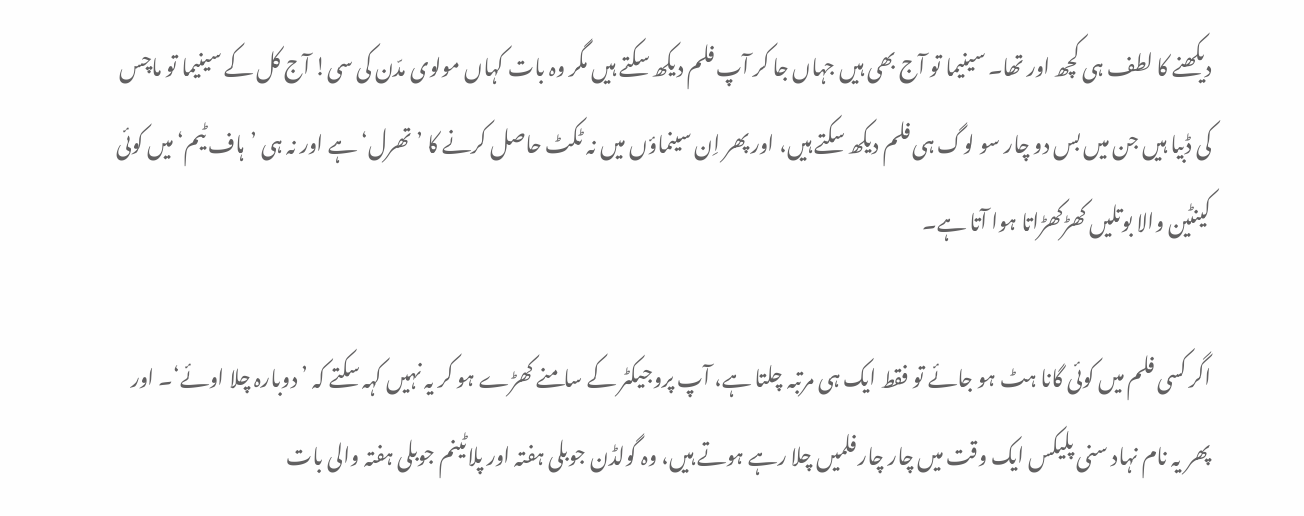دیکھنے کا لطف ہی کچھ اور تھا۔ سینیما تو آج بھی ہیں جہاں جا کر آپ فلم دیکھ سکتے ہیں مگر وہ بات کہاں مولوی مدّن کی سی! آج کل کے سینیما تو ماچس کی ڈبیا ہیں جن میں بس دو چار سو لوگ ہی فلم دیکھ سکتے ہیں، اور پھر اِن سینماؤں میں نہ ٹکٹ حاصل کرنے کا ’تھرل‘ ہے اور نہ ہی ’ہاف ٹیم‘ میں کوئی کینٹین والا بوتلیں کھڑکھڑاتا ہوا آتا ہے۔

اگر کسی فلم میں کوئی گانا ہٹ ہو جائے تو فقط ایک ہی مرتبہ چلتا ہے، آپ پروجیکٹر کے سامنے کھڑے ہو کر یہ نہیں کہہ سکتے کہ ’دوبارہ چلا اوئے‘۔ اور پھر یہ نام نہاد سنی پلیکس ایک وقت میں چار چار فلمیں چلا رہے ہوتے ہیں، وہ گولڈن جوبلی ہفتہ اور پلاٹینم جوبلی ہفتہ والی بات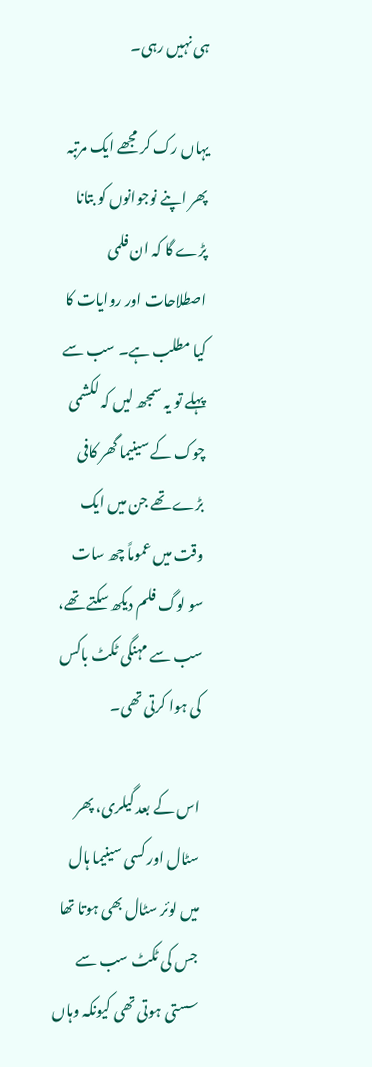ہی نہیں رہی۔

یہاں رک کر مجھے ایک مرتبہ پھر اپنے نوجوانوں کو بتانا پڑے گا کہ ان فلمی اصطلاحات اور روایات کا کیا مطلب ہے۔ سب سے پہلے تو یہ سمجھ لیں کہ لکشمی چوک کے سینیما گھر کافی بڑے تھے جن میں ایک وقت میں عموماً چھ سات سو لوگ فلم دیکھ سکتے تھے، سب سے مہنگی ٹکٹ باکس کی ہوا کرتی تھی۔

اس کے بعد گیلری، پھر سٹال اور کسی سینیما ہال میں لوئر سٹال بھی ہوتا تھا جس کی ٹکٹ سب سے سستی ہوتی تھی کیونکہ وہاں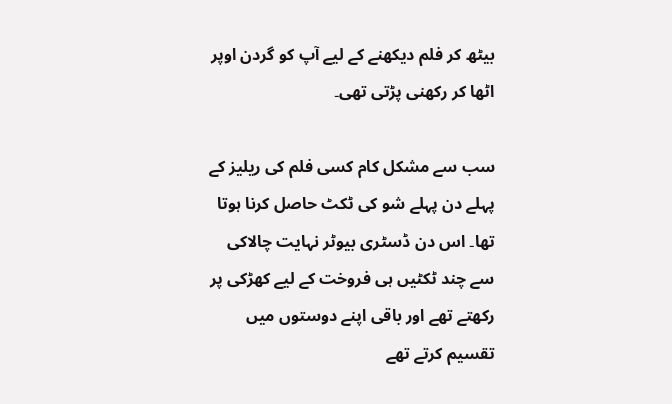بیٹھ کر فلم دیکھنے کے لیے آپ کو گردن اوپر اٹھا کر رکھنی پڑتی تھی۔

سب سے مشکل کام کسی فلم کی ریلیز کے پہلے دن پہلے شو کی ٹکٹ حاصل کرنا ہوتا تھا۔ اس دن ڈسٹری بیوٹر نہایت چالاکی سے چند ٹکٹیں ہی فروخت کے لیے کھڑکی پر رکھتے تھے اور باقی اپنے دوستوں میں تقسیم کرتے تھے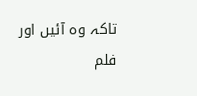تاکہ وہ آئیں اور فلم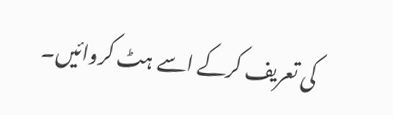کی تعریف کرکے اسے ہٹ کروائیں۔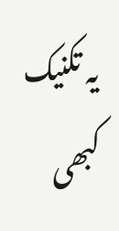یہ تکنیک کبھی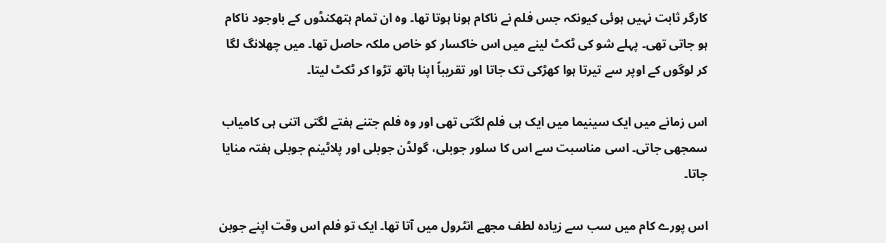کارگر ثابت نہیں ہوئی کیونکہ جس فلم نے ناکام ہونا ہوتا تھا۔ وہ ان تمام ہتھکنڈوں کے باوجود ناکام ہو جاتی تھی۔ پہلے شو کی ٹکٹ لینے میں اس خاکسار کو خاص ملکہ حاصل تھا۔ میں چھلانگ لگا کر لوگوں کے اوپر سے تیرتا ہوا کھڑکی تک جاتا اور تقریباً اپنا ہاتھ تڑوا کر ٹکٹ لیتا۔

اس زمانے میں ایک سینیما میں ایک ہی فلم لگتی تھی اور وہ فلم جتنے ہفتے لگتی اتنی ہی کامیاب سمجھی جاتی۔ اسی مناسبت سے اس کا سلور جوبلی، گولڈن جوبلی اور پلاٹینم جوبلی ہفتہ منایا جاتا۔

اس پورے کام میں سب سے زیادہ لطف مجھے انٹرول میں آتا تھا۔ ایک تو فلم اس وقت اپنے جوبن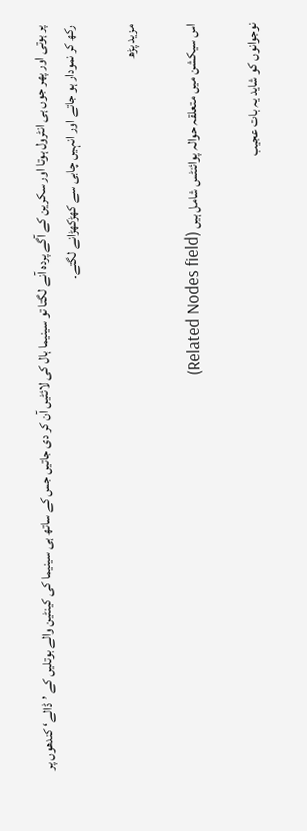پر ہوتی اور پھر جوں ہی انٹرول ہوتا اور سکرین کے آگے پردہ آنے لگتا تو سینیما ہال کی لائٹیں آن کر دی جاتیں جس کے ساتھ ہی سینیما کی کینٹین والے بوتلیں کے ’ڈالے‘ کندھوں پر رکھ کر نمودار ہو جاتے اور انہیں چابی سے کھڑکھڑانے لگتے۔

مزید پڑھ

اس سیکشن میں متعلقہ حوالہ پوائنٹس شامل ہیں (Related Nodes field)

نوجوانوں کو شاید یہ بات عجیب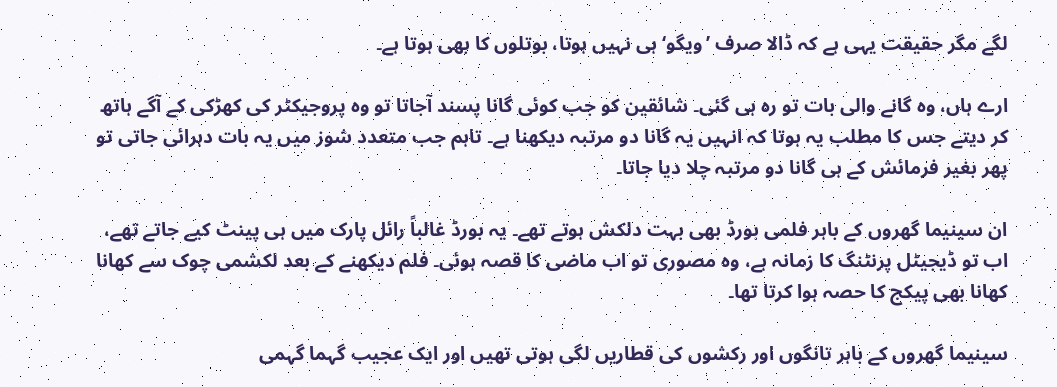لگے مگر حقیقت یہی ہے کہ ڈالا صرف ’ویگو‘ ہی نہیں ہوتا، بوتلوں کا بھی ہوتا ہے۔

ارے ہاں، وہ گانے والی بات تو رہ ہی گئی۔ شائقین کو جب کوئی گانا پسند آجاتا تو وہ پروجیکٹر کی کھڑکی کے آگے ہاتھ کر دیتے جس کا مطلب یہ ہوتا کہ انہیں یہ گانا دو مرتبہ دیکھنا ہے۔ تاہم جب متعدد شوز میں یہ بات دہرائی جاتی تو پھر بغیر فرمائش کے ہی گانا دو مرتبہ چلا دیا جاتا۔

ان سینیما گھروں کے باہر فلمی بورڈ بھی بہت دلکش ہوتے تھے۔ یہ بورڈ غالباً رائل پارک میں ہی پینٹ کیے جاتے تھے، اب تو ڈیجیٹل پرنٹنگ کا زمانہ ہے، وہ مصوری تو اب ماضی کا قصہ ہوئی۔ فلم دیکھنے کے بعد لکشمی چوک سے کھانا کھانا بھی پیکج کا حصہ ہوا کرتا تھا۔

سینیما گھروں کے باہر تانگوں اور رکشوں کی قطاریں لگی ہوتی تھیں اور ایک عجیب گہما گہمی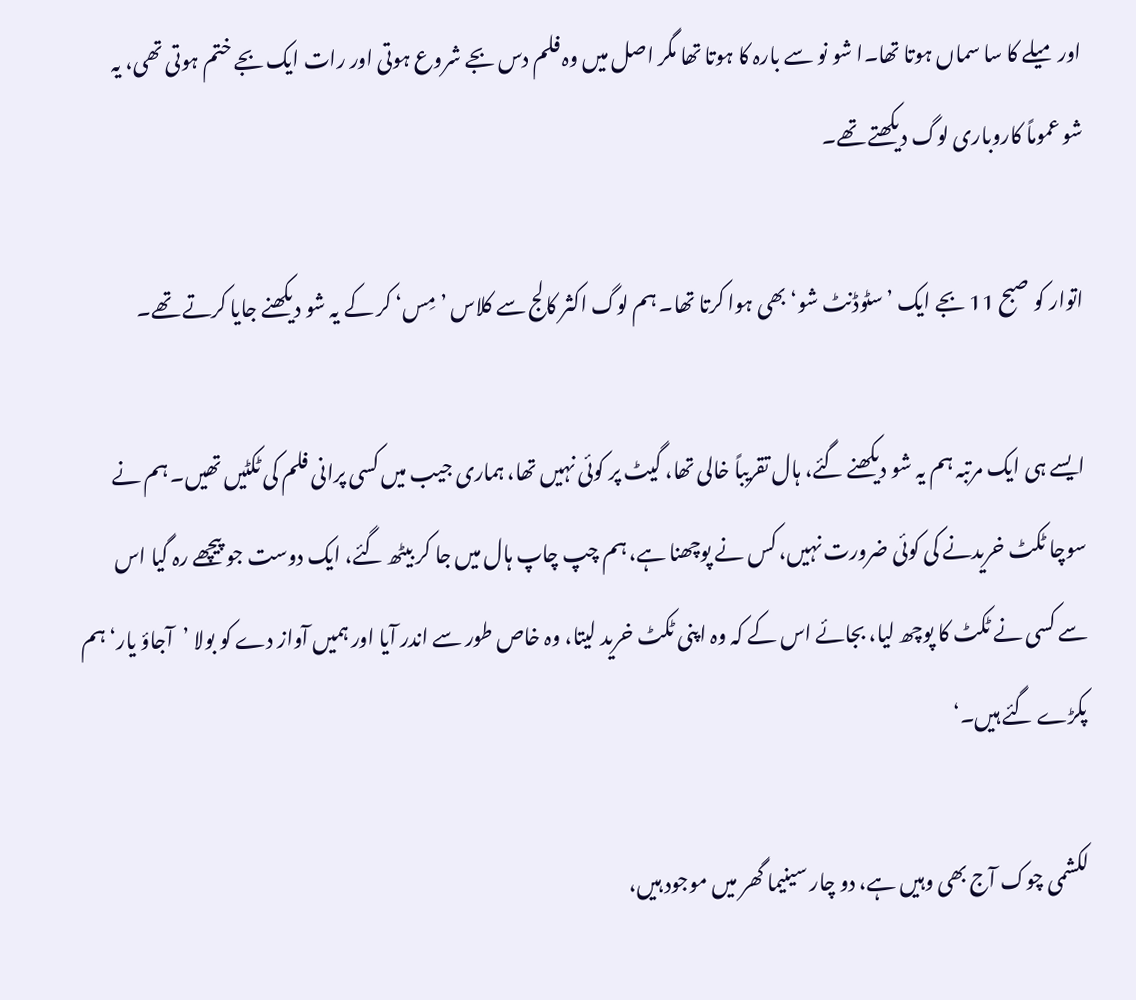اور میلے کا سا سماں ہوتا تھا۔ا شو نو سے بارہ کا ہوتا تھا مگر اصل میں وہ فلم دس بجے شروع ہوتی اور رات ایک بجے ختم ہوتی تھی، یہ شو عموماً کاروباری لوگ دیکھتے تھے۔

اتوار کو صبح 11 بجے ایک ’سٹوڈنٹ شو‘ بھی ہوا کرتا تھا۔ ہم لوگ اکثر کالج سے کلاس ’مِس‘ کر کے یہ شو دیکھنے جایا کرتے تھے۔

ایسے ہی ایک مرتبہ ہم یہ شو دیکھنے گئے، ہال تقریباً خالی تھا، گیٹ پر کوئی نہیں تھا، ہماری جیب میں کسی پرانی فلم کی ٹکٹیں تھیں۔ ہم نے سوچا ٹکٹ خریدنے کی کوئی ضرورت نہیں، کس نے پوچھنا ہے، ہم چپ چاپ ہال میں جا کر بیٹھ گئے، ایک دوست جو پیچھے رہ گیا اس سے کسی نے ٹکٹ کا پوچھ لیا، بجائے اس کے کہ وہ اپنی ٹکٹ خرید لیتا، وہ خاص طور سے اندر آیا اور ہمیں آواز دے کو بولا ’آجاؤ یار‘ ہم پکڑے گئے ہیں۔‘

لکشمی چوک آج بھی وہیں ہے، دو چار سینیما گھر میں موجود ہیں،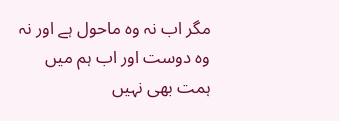مگر اب نہ وہ ماحول ہے اور نہ وہ دوست اور اب ہم میں ہمت بھی نہیں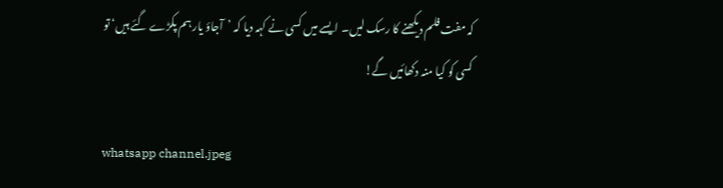کہ مفت فلم دیکھنے کا رسک لیں۔ ایسے میں کسی نے کہہ دیا کہ ’آجاؤ یار ہم پکڑے گئے ہیں‘ تو کسی کو کیا منہ دکھائیں گے!

whatsapp channel.jpeg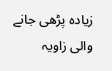زیادہ پڑھی جانے والی زاویہ